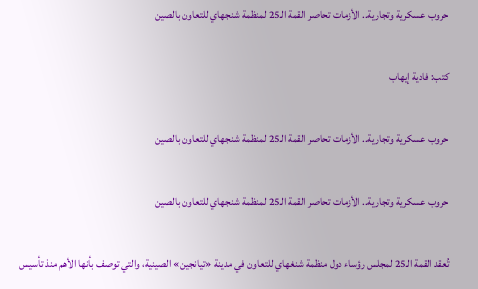حروب عسكرية وتجارية.. الأزمات تحاصر القمة الـ25 لمنظمة شنجهاي للتعاون بالصين

كتب: فادية إيهاب

حروب عسكرية وتجارية.. الأزمات تحاصر القمة الـ25 لمنظمة شنجهاي للتعاون بالصين

حروب عسكرية وتجارية.. الأزمات تحاصر القمة الـ25 لمنظمة شنجهاي للتعاون بالصين

تُعقد القمة الـ25 لمجلس رؤساء دول منظمة شنغهاي للتعاون في مدينة «تيانجين» الصينية، والتي توصف بأنها الأهم منذ تأسيس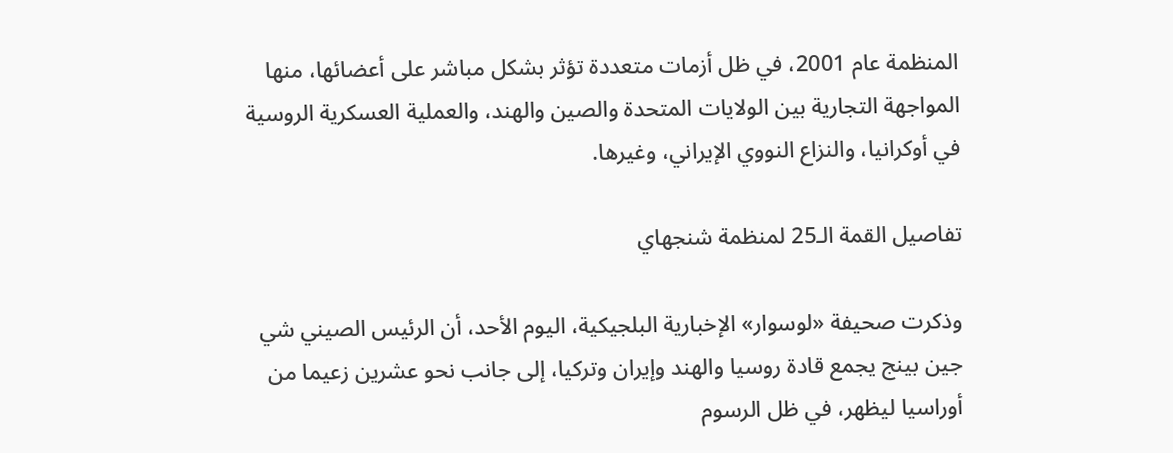المنظمة عام 2001، في ظل أزمات متعددة تؤثر بشكل مباشر على أعضائها، منها المواجهة التجارية بين الولايات المتحدة والصين والهند، والعملية العسكرية الروسية في أوكرانيا، والنزاع النووي الإيراني، وغيرها.

تفاصيل القمة الـ25 لمنظمة شنجهاي

وذكرت صحيفة «لوسوار» الإخبارية البلجيكية، اليوم الأحد، أن الرئيس الصيني شي جين بينج يجمع قادة روسيا والهند وإيران وتركيا، إلى جانب نحو عشرين زعيما من أوراسيا ليظهر، في ظل الرسوم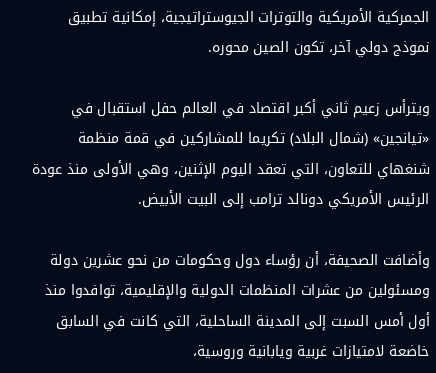الجمركية الأمريكية والتوترات الجيوستراتيجية، إمكانية تطبيق نموذج دولي آخر، تكون الصين محوره.

ويترأس زعيم ثاني أكبر اقتصاد في العالم حفل استقبال في «تيانجين» (شمال البلاد) تكريما للمشاركين في قمة منظمة شنغهاي للتعاون، التي تعقد اليوم الإثنين، وهي الأولى منذ عودة الرئيس الأمريكي دونالد ترامب إلى البيت الأبيض.

وأضافت الصحيفة، أن رؤساء دول وحكومات من نحو عشرين دولة ومسئولين من عشرات المنظمات الدولية والإقليمية، توافدوا منذ أول أمس السبت إلى المدينة الساحلية، التي كانت في السابق خاضعة لامتيازات غربية ويابانية وروسية،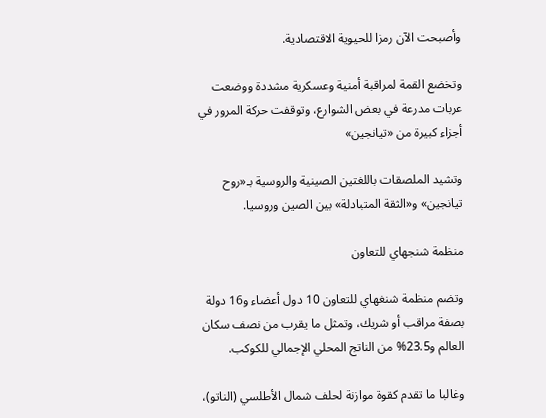وأصبحت الآن رمزا للحيوية الاقتصادية.

وتخضع القمة لمراقبة أمنية وعسكرية مشددة ووضعت عربات مدرعة في بعض الشوارع، وتوقفت حركة المرور في أجزاء كبيرة من «تيانجين»

وتشيد الملصقات باللغتين الصينية والروسية بـ«روح تيانجين» و«الثقة المتبادلة» بين الصين وروسيا.

منظمة شنجهاي للتعاون

وتضم منظمة شنغهاي للتعاون 10 دول أعضاء و16 دولة بصفة مراقب أو شريك، وتمثل ما يقرب من نصف سكان العالم و23.5% من الناتج المحلي الإجمالي للكوكب.

وغالبا ما تقدم كقوة موازنة لحلف شمال الأطلسي (الناتو)،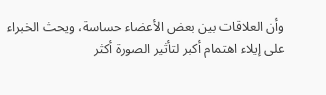وأن العلاقات بين بعض الأعضاء حساسة، ويحث الخبراء على إيلاء اهتمام أكبر لتأثير الصورة أكثر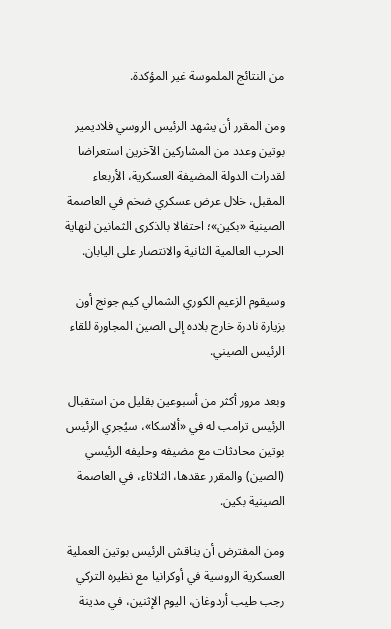من النتائج الملموسة غير المؤكدة.

ومن المقرر أن يشهد الرئيس الروسي فلاديمير بوتين وعدد من المشاركين الآخرين استعراضا لقدرات الدولة المضيفة العسكرية، الأربعاء المقبل، خلال عرض عسكري ضخم في العاصمة الصينية «بكين»؛ احتفالا بالذكرى الثمانين لنهاية الحرب العالمية الثانية والانتصار على اليابان.

وسيقوم الزعيم الكوري الشمالي كيم جونج أون بزيارة نادرة خارج بلاده إلى الصين المجاورة للقاء الرئيس الصيني.

وبعد مرور أكثر من أسبوعين بقليل من استقبال الرئيس ترامب له في «ألاسكا»، سيُجري الرئيس بوتين محادثات مع مضيفه وحليفه الرئيسي (الصين) والمقرر عقدها، الثلاثاء، في العاصمة الصينية بكين.

ومن المفترض أن يناقش الرئيس بوتين العملية العسكرية الروسية في أوكرانيا مع نظيره التركي رجب طيب أردوغان، اليوم الإثنين، في مدينة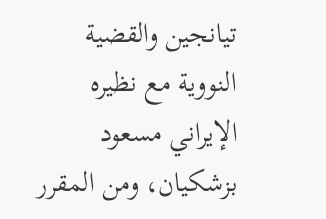تيانجين والقضية النووية مع نظيره الإيراني مسعود بزشكيان، ومن المقرر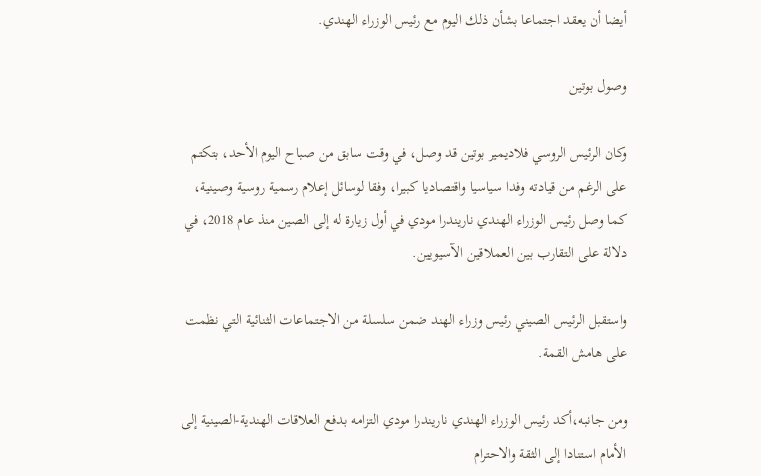أيضا أن يعقد اجتماعا بشأن ذلك اليوم مع رئيس الوزراء الهندي.

وصول بوتين

وكان الرئيس الروسي فلاديمير بوتين قد وصل، في وقت سابق من صباح اليوم الأحد، بتكتم على الرغم من قيادته وفدا سياسيا واقتصاديا كبيرا، وفقا لوسائل إعلام رسمية روسية وصينية، كما وصل رئيس الوزراء الهندي ناريندرا مودي في أول زيارة له إلى الصين منذ عام 2018، في دلالة على التقارب بين العملاقين الآسيويين.

واستقبل الرئيس الصيني رئيس وزراء الهند ضمن سلسلة من الاجتماعات الثنائية التي نظمت على هامش القمة.

ومن جانبه،أكد رئيس الوزراء الهندي ناريندرا مودي التزامه بدفع العلاقات الهندية-الصينية إلى الأمام استنادا إلى الثقة والاحترام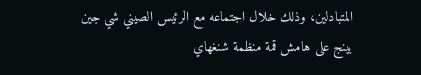المتبادلين، وذلك خلال اجتماعه مع الرئيس الصيني شي جين بينج على هامش قمة منظمة شنغهاي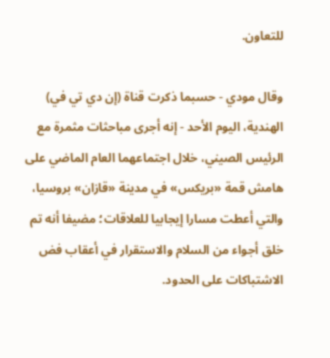للتعاون.

وقال مودي - حسبما ذكرت قناة (إن دي تي في) الهندية، اليوم الأحد - إنه أجرى مباحثات مثمرة مع الرئيس الصيني، خلال اجتماعهما العام الماضي على هامش قمة «بريكس» في مدينة «قازان» بروسيا، والتي أعطت مسارا إيجابيا للعلاقات؛ مضيفا أنه تم خلق أجواء من السلام والاستقرار في أعقاب فض الاشتباكات على الحدود.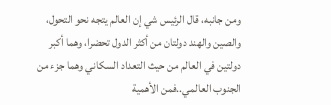ومن جانبه، قال الرئيس شي إن العالم يتجه نحو التحول، والصين والهند دولتان من أكثر الدول تحضرا، وهما أكبر دولتين في العالم من حيث التعداد السكاني وهما جزء من الجنوب العالمي..فمن الأهمية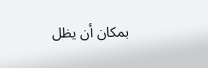بمكان أن يظل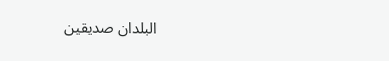البلدان صديقين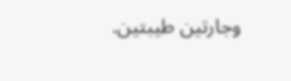وجارتين طيبتين.